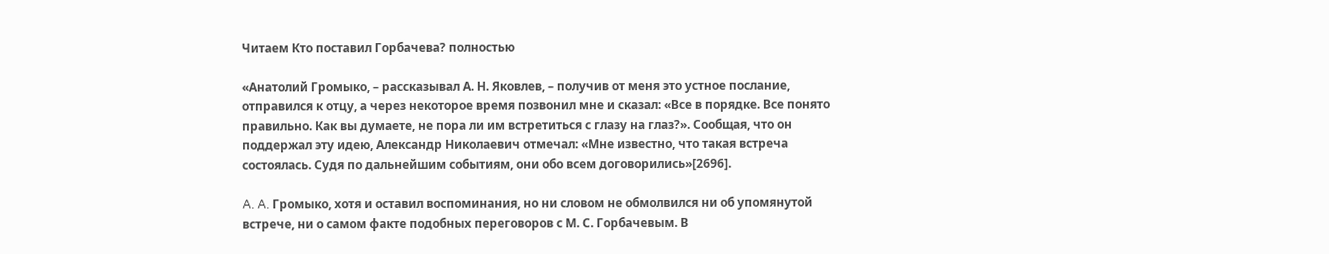Читаем Кто поставил Горбачева? полностью

«Анатолий Громыко, – рассказывал А. Н. Яковлев, – получив от меня это устное послание, отправился к отцу, а через некоторое время позвонил мне и сказал: «Все в порядке. Все понято правильно. Как вы думаете, не пора ли им встретиться с глазу на глаз?». Сообщая, что он поддержал эту идею, Александр Николаевич отмечал: «Мне известно, что такая встреча состоялась. Судя по дальнейшим событиям, они обо всем договорились»[2696].

A. A. Громыко, хотя и оставил воспоминания, но ни словом не обмолвился ни об упомянутой встрече, ни о самом факте подобных переговоров с М. С. Горбачевым. В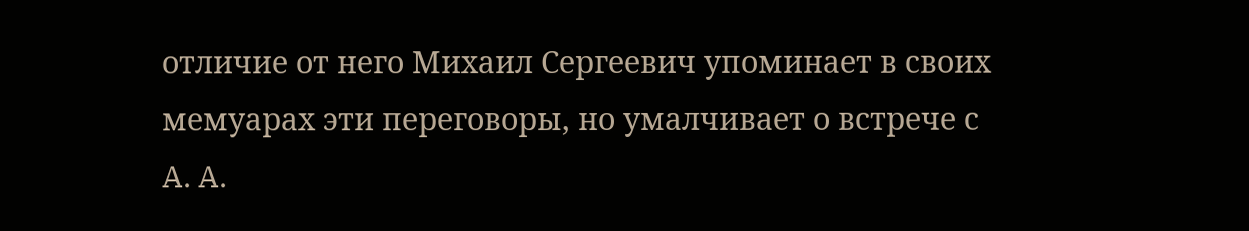отличие от него Михаил Сергеевич упоминает в своих мемуарах эти переговоры, но умалчивает о встрече с A. A.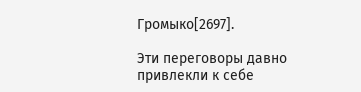Громыко[2697].

Эти переговоры давно привлекли к себе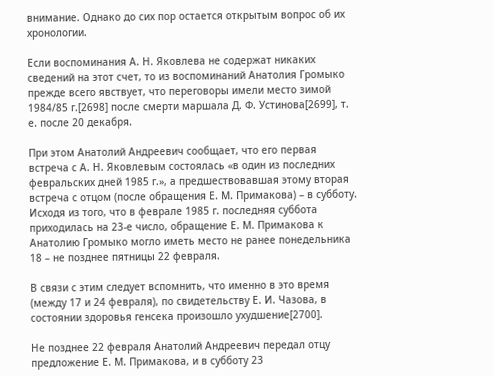внимание. Однако до сих пор остается открытым вопрос об их хронологии.

Если воспоминания А. Н. Яковлева не содержат никаких сведений на этот счет, то из воспоминаний Анатолия Громыко прежде всего явствует, что переговоры имели место зимой 1984/85 г.[2698] после смерти маршала Д. Ф. Устинова[2699], т. е. после 20 декабря.

При этом Анатолий Андреевич сообщает, что его первая встреча с А. Н. Яковлевым состоялась «в один из последних февральских дней 1985 г.», а предшествовавшая этому вторая встреча с отцом (после обращения Е. М. Примакова) – в субботу. Исходя из того, что в феврале 1985 г. последняя суббота приходилась на 23-е число, обращение Е. М. Примакова к Анатолию Громыко могло иметь место не ранее понедельника 18 – не позднее пятницы 22 февраля.

В связи с этим следует вспомнить, что именно в это время (между 17 и 24 февраля), по свидетельству Е. И. Чазова, в состоянии здоровья генсека произошло ухудшение[2700].

Не позднее 22 февраля Анатолий Андреевич передал отцу предложение Е. М. Примакова, и в субботу 23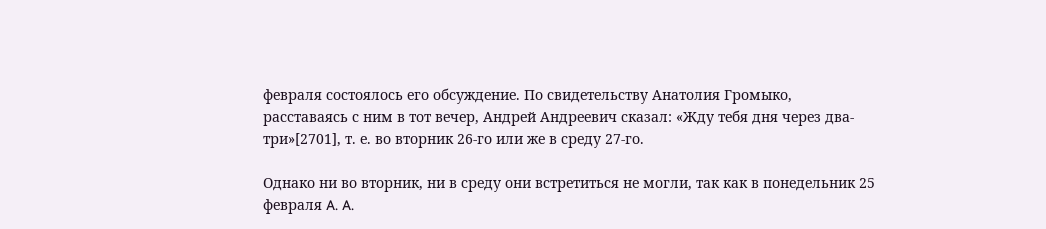февраля состоялось его обсуждение. По свидетельству Анатолия Громыко, расставаясь с ним в тот вечер, Андрей Андреевич сказал: «Жду тебя дня через два-три»[2701], т. е. во вторник 26-го или же в среду 27-го.

Однако ни во вторник, ни в среду они встретиться не могли, так как в понедельник 25 февраля A. A.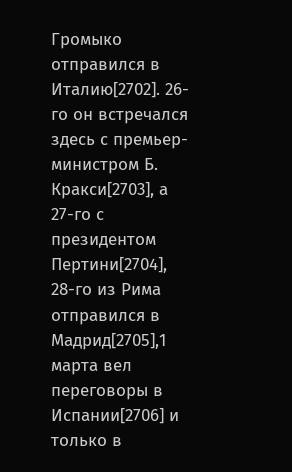Громыко отправился в Италию[2702]. 26-го он встречался здесь с премьер-министром Б. Кракси[2703], а 27-го с президентом Пертини[2704], 28-го из Рима отправился в Мадрид[2705],1 марта вел переговоры в Испании[2706] и только в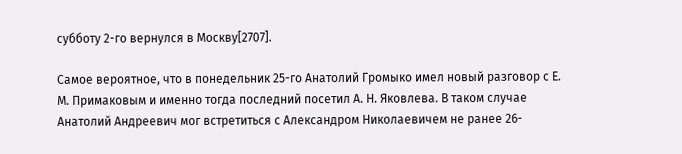субботу 2-го вернулся в Москву[2707].

Самое вероятное, что в понедельник 25-го Анатолий Громыко имел новый разговор с Е. М. Примаковым и именно тогда последний посетил А. Н. Яковлева. В таком случае Анатолий Андреевич мог встретиться с Александром Николаевичем не ранее 26-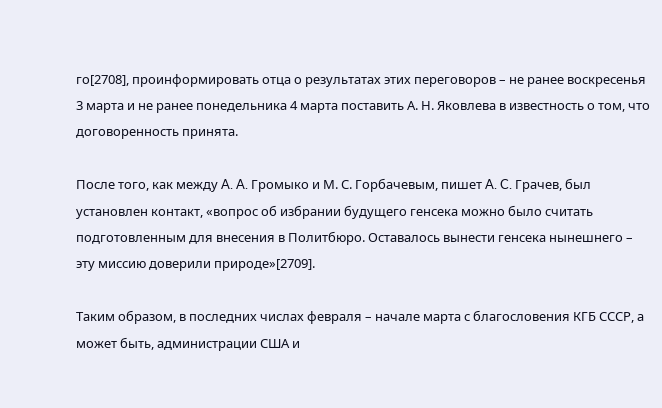го[2708], проинформировать отца о результатах этих переговоров – не ранее воскресенья 3 марта и не ранее понедельника 4 марта поставить А. Н. Яковлева в известность о том, что договоренность принята.

После того, как между A. A. Громыко и М. С. Горбачевым, пишет A. C. Грачев, был установлен контакт, «вопрос об избрании будущего генсека можно было считать подготовленным для внесения в Политбюро. Оставалось вынести генсека нынешнего – эту миссию доверили природе»[2709].

Таким образом, в последних числах февраля – начале марта с благословения КГБ СССР, а может быть, администрации США и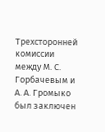Трехсторонней комиссии между М. С. Горбачевым и А. А. Громыко был заключен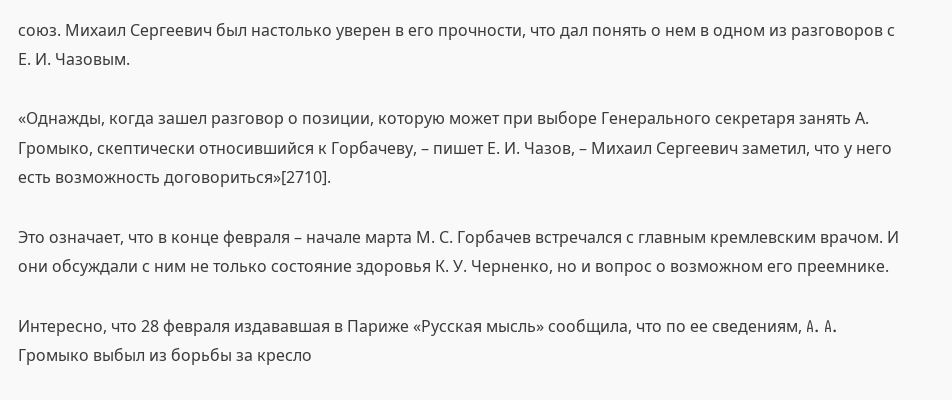союз. Михаил Сергеевич был настолько уверен в его прочности, что дал понять о нем в одном из разговоров с Е. И. Чазовым.

«Однажды, когда зашел разговор о позиции, которую может при выборе Генерального секретаря занять А. Громыко, скептически относившийся к Горбачеву, – пишет Е. И. Чазов, – Михаил Сергеевич заметил, что у него есть возможность договориться»[2710].

Это означает, что в конце февраля – начале марта М. С. Горбачев встречался с главным кремлевским врачом. И они обсуждали с ним не только состояние здоровья К. У. Черненко, но и вопрос о возможном его преемнике.

Интересно, что 28 февраля издававшая в Париже «Русская мысль» сообщила, что по ее сведениям, A. A. Громыко выбыл из борьбы за кресло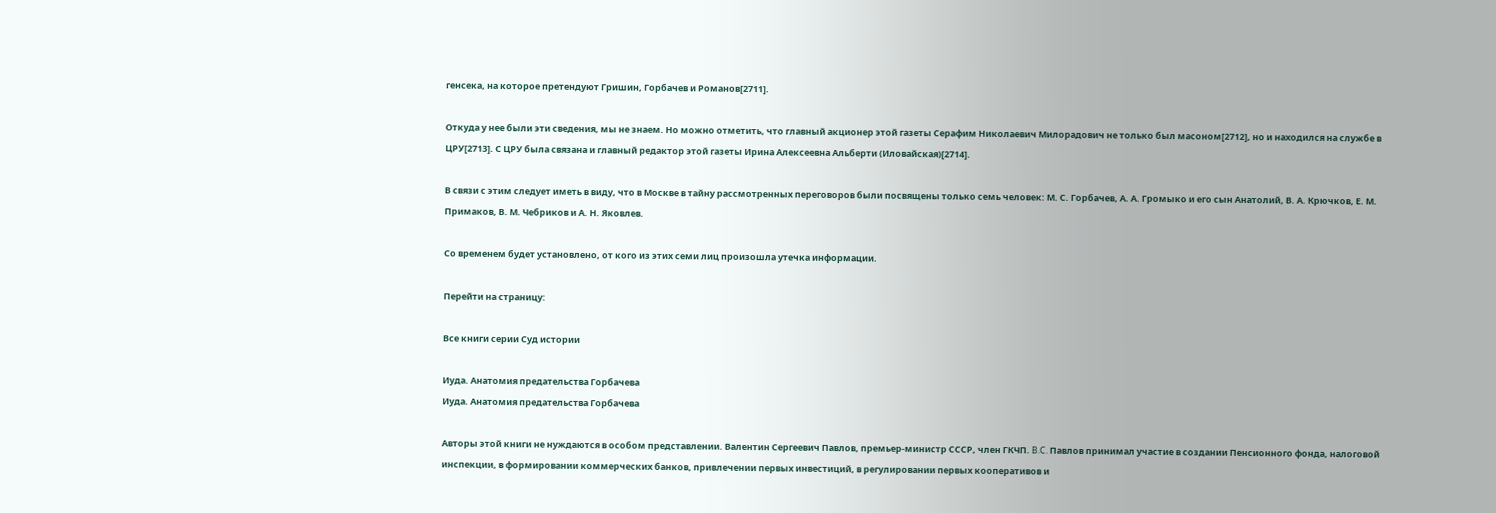генсека, на которое претендуют Гришин, Горбачев и Романов[2711].

Откуда у нее были эти сведения, мы не знаем. Но можно отметить, что главный акционер этой газеты Серафим Николаевич Милорадович не только был масоном[2712], но и находился на службе в ЦРУ[2713]. С ЦРУ была связана и главный редактор этой газеты Ирина Алексеевна Альберти (Иловайская)[2714].

В связи с этим следует иметь в виду, что в Москве в тайну рассмотренных переговоров были посвящены только семь человек: М. С. Горбачев, А. А. Громыко и его сын Анатолий, В. А. Крючков, Е. М. Примаков, В. М. Чебриков и А. Н. Яковлев.

Со временем будет установлено, от кого из этих семи лиц произошла утечка информации.

Перейти на страницу:

Все книги серии Суд истории

Иуда. Анатомия предательства Горбачева
Иуда. Анатомия предательства Горбачева

Авторы этой книги не нуждаются в особом представлении. Валентин Сергеевич Павлов, премьер-министр СССР, член ГКЧП. B.C. Павлов принимал участие в создании Пенсионного фонда, налоговой инспекции, в формировании коммерческих банков, привлечении первых инвестиций, в регулировании первых кооперативов и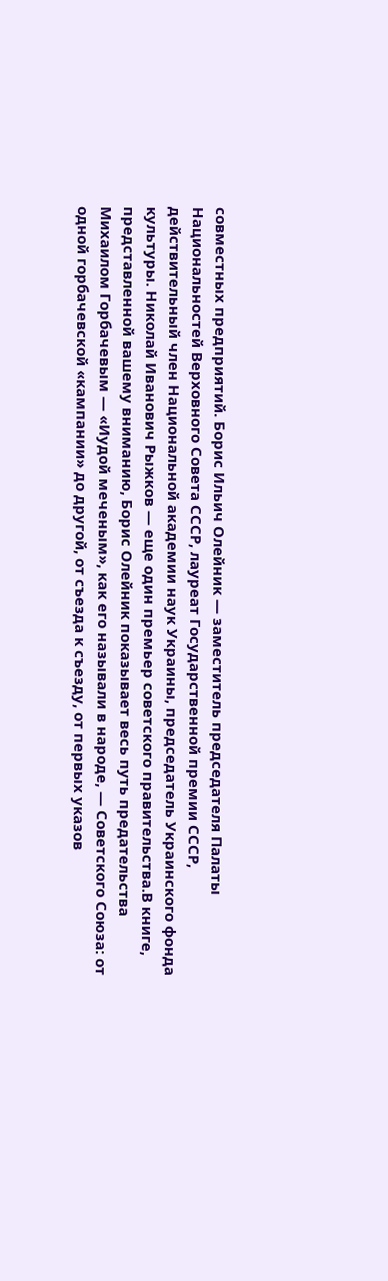совместных предприятий. Борис Ильич Олейник — заместитель председателя Палаты Национальностей Верховного Совета СССР, лауреат Государственной премии СССР, действительный член Национальной академии наук Украины, председатель Украинского фонда культуры. Николай Иванович Рыжков — еще один премьер советского правительства.В книге, представленной вашему вниманию, Борис Олейник показывает весь путь предательства Михаилом Горбачевым — «Иудой меченым», как его называли в народе, — Советского Союза: от одной горбачевской «кампании» до другой, от съезда к съезду, от первых указов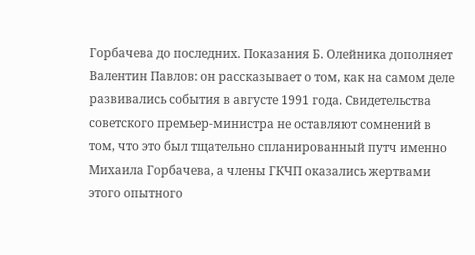Горбачева до последних. Показания Б. Олейника дополняет Валентин Павлов: он рассказывает о том, как на самом деле развивались события в августе 1991 года. Свидетельства советского премьер-министра не оставляют сомнений в том, что это был тщательно спланированный путч именно Михаила Горбачева, а члены ГКЧП оказались жертвами этого опытного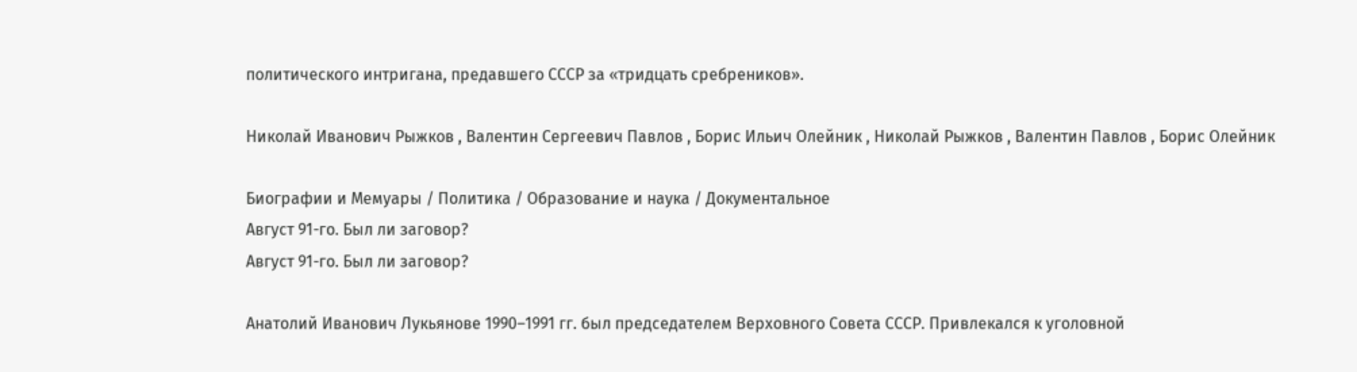политического интригана, предавшего СССР за «тридцать сребреников».

Николай Иванович Рыжков , Валентин Сергеевич Павлов , Борис Ильич Олейник , Николай Рыжков , Валентин Павлов , Борис Олейник

Биографии и Мемуары / Политика / Образование и наука / Документальное
Август 91-го. Был ли заговор?
Август 91-го. Был ли заговор?

Анатолий Иванович Лукьянове 1990–1991 гг. был председателем Верховного Совета СССР. Привлекался к уголовной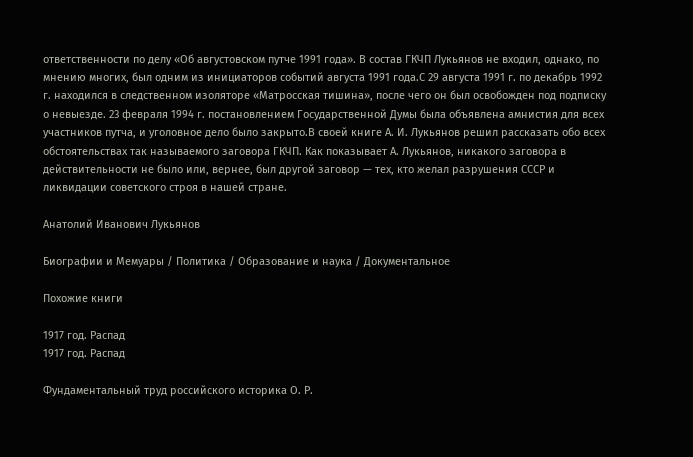ответственности по делу «Об августовском путче 1991 года». В состав ГКЧП Лукьянов не входил, однако, по мнению многих, был одним из инициаторов событий августа 1991 года.С 29 августа 1991 г. по декабрь 1992 г. находился в следственном изоляторе «Матросская тишина», после чего он был освобожден под подписку о невыезде. 23 февраля 1994 г. постановлением Государственной Думы была объявлена амнистия для всех участников путча, и уголовное дело было закрыто.В своей книге А. И. Лукьянов решил рассказать обо всех обстоятельствах так называемого заговора ГКЧП. Как показывает А. Лукьянов, никакого заговора в действительности не было или, вернее, был другой заговор — тех, кто желал разрушения СССР и ликвидации советского строя в нашей стране.

Анатолий Иванович Лукьянов

Биографии и Мемуары / Политика / Образование и наука / Документальное

Похожие книги

1917 год. Распад
1917 год. Распад

Фундаментальный труд российского историка О. Р.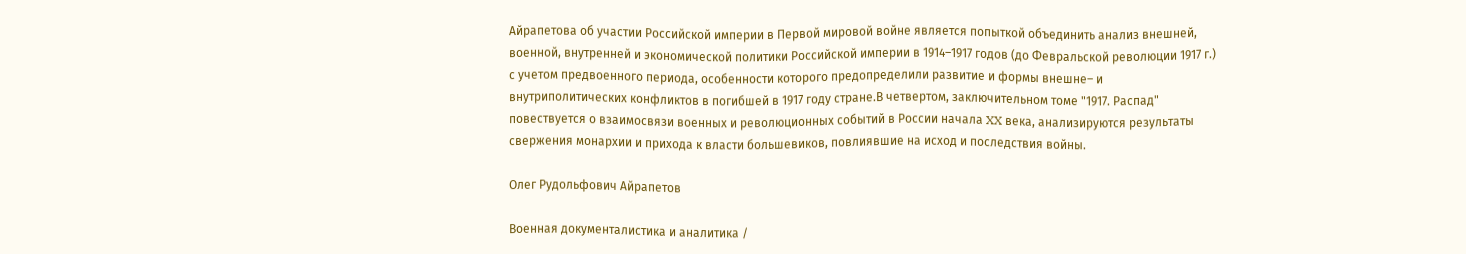Айрапетова об участии Российской империи в Первой мировой войне является попыткой объединить анализ внешней, военной, внутренней и экономической политики Российской империи в 1914–1917 годов (до Февральской революции 1917 г.) с учетом предвоенного периода, особенности которого предопределили развитие и формы внешне– и внутриполитических конфликтов в погибшей в 1917 году стране.В четвертом, заключительном томе "1917. Распад" повествуется о взаимосвязи военных и революционных событий в России начала XX века, анализируются результаты свержения монархии и прихода к власти большевиков, повлиявшие на исход и последствия войны.

Олег Рудольфович Айрапетов

Военная документалистика и аналитика /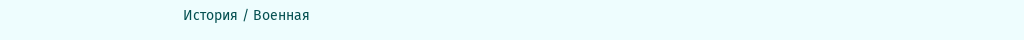История / Военная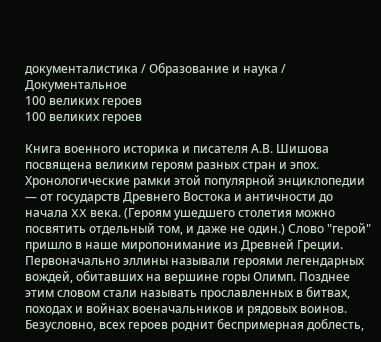документалистика / Образование и наука / Документальное
100 великих героев
100 великих героев

Книга военного историка и писателя А.В. Шишова посвящена великим героям разных стран и эпох. Хронологические рамки этой популярной энциклопедии — от государств Древнего Востока и античности до начала XX века. (Героям ушедшего столетия можно посвятить отдельный том, и даже не один.) Слово "герой" пришло в наше миропонимание из Древней Греции. Первоначально эллины называли героями легендарных вождей, обитавших на вершине горы Олимп. Позднее этим словом стали называть прославленных в битвах, походах и войнах военачальников и рядовых воинов. Безусловно, всех героев роднит беспримерная доблесть,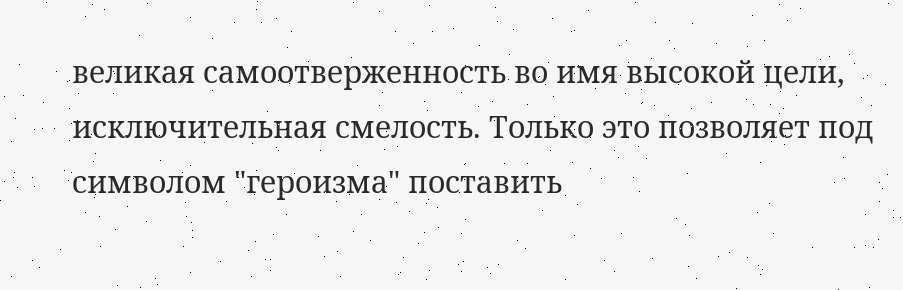великая самоотверженность во имя высокой цели, исключительная смелость. Только это позволяет под символом "героизма" поставить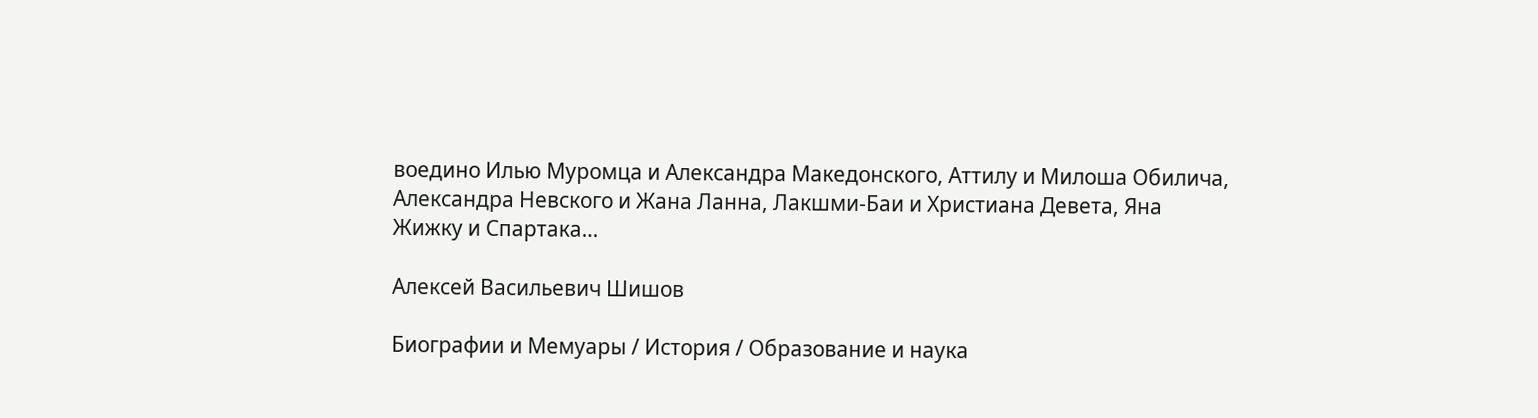воедино Илью Муромца и Александра Македонского, Аттилу и Милоша Обилича, Александра Невского и Жана Ланна, Лакшми-Баи и Христиана Девета, Яна Жижку и Спартака…

Алексей Васильевич Шишов

Биографии и Мемуары / История / Образование и наука